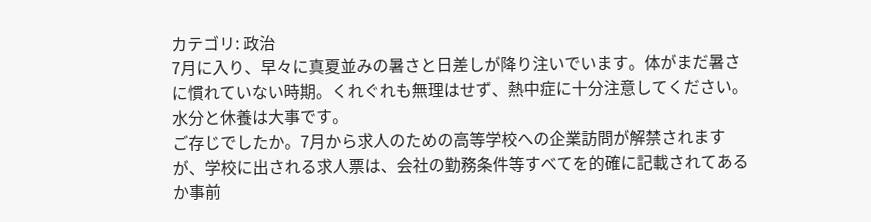カテゴリ: 政治
7月に入り、早々に真夏並みの暑さと日差しが降り注いでいます。体がまだ暑さに慣れていない時期。くれぐれも無理はせず、熱中症に十分注意してください。水分と休養は大事です。
ご存じでしたか。7月から求人のための高等学校への企業訪問が解禁されますが、学校に出される求人票は、会社の勤務条件等すべてを的確に記載されてあるか事前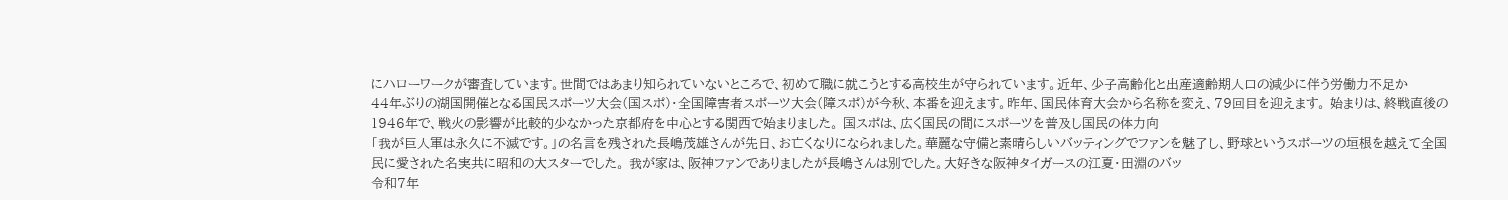にハローワークが審査しています。世間ではあまり知られていないところで、初めて職に就こうとする高校生が守られています。近年、少子高齢化と出産適齢期人口の減少に伴う労働力不足か
44年ぶりの湖国開催となる国民スポーツ大会(国スポ)・全国障害者スポーツ大会(障スポ)が今秋、本番を迎えます。昨年、国民体育大会から名称を変え、79回目を迎えます。 始まりは、終戦直後の1946年で、戦火の影響が比較的少なかった京都府を中心とする関西で始まりました。 国スポは、広く国民の間にスポーツを普及し国民の体力向
「我が巨人軍は永久に不滅です。」の名言を残された長嶋茂雄さんが先日、お亡くなりになられました。華麗な守備と素晴らしいバッティングでファンを魅了し、野球というスポーツの垣根を越えて全国民に愛された名実共に昭和の大スターでした。 我が家は、阪神ファンでありましたが長嶋さんは別でした。大好きな阪神タイガースの江夏・田淵のバッ
令和7年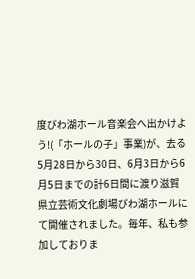度びわ湖ホール音楽会へ出かけよう!(「ホールの子」事業)が、去る5月28日から30日、6月3日から6月5日までの計6日間に渡り滋賀県立芸術文化劇場びわ湖ホールにて開催されました。毎年、私も参加しておりま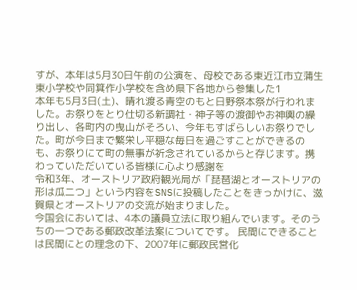すが、本年は5月30日午前の公演を、母校である東近江市立蒲生東小学校や同箕作小学校を含め県下各地から参集した1
本年も5月3日(土)、晴れ渡る青空のもと日野祭本祭が行われました。お祭りをとり仕切る新調社・神子等の渡御やお神輿の繰り出し、各町内の曳山がそろい、今年もすばらしいお祭りでした。町が今日まで繁栄し平穏な毎日を過ごすことができるのも、お祭りにて町の無事が祈念されているからと存じます。携わっていただいている皆様に心より感謝を
令和3年、オーストリア政府観光局が「琵琶湖とオーストリアの形は瓜二つ」という内容をSNSに投稿したことをきっかけに、滋賀県とオーストリアの交流が始まりました。
今国会においては、4本の議員立法に取り組んでいます。そのうちの一つである郵政改革法案についてです。 民間にできることは民間にとの理念の下、2007年に郵政民営化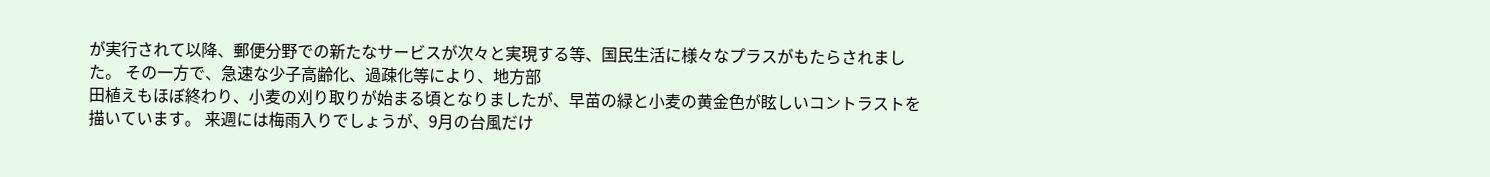が実行されて以降、郵便分野での新たなサービスが次々と実現する等、国民生活に様々なプラスがもたらされました。 その一方で、急速な少子高齢化、過疎化等により、地方部
田植えもほぼ終わり、小麦の刈り取りが始まる頃となりましたが、早苗の緑と小麦の黄金色が眩しいコントラストを描いています。 来週には梅雨入りでしょうが、9月の台風だけ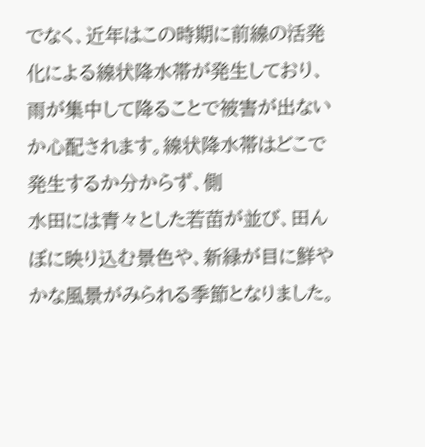でなく、近年はこの時期に前線の活発化による線状降水帯が発生しており、雨が集中して降ることで被害が出ないか心配されます。線状降水帯はどこで発生するか分からず、側
水田には青々とした若苗が並び、田んぼに映り込む景色や、新緑が目に鮮やかな風景がみられる季節となりました。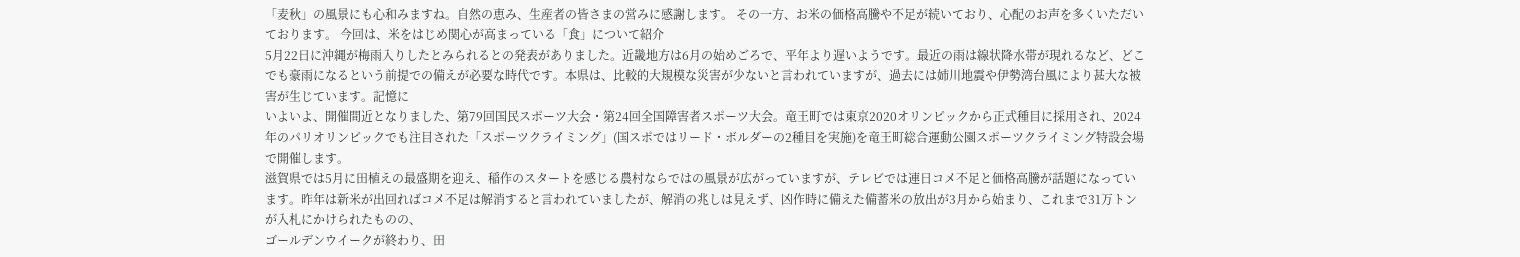「麦秋」の風景にも心和みますね。自然の恵み、生産者の皆さまの営みに感謝します。 その一方、お米の価格高騰や不足が続いており、心配のお声を多くいただいております。 今回は、米をはじめ関心が高まっている「食」について紹介
5月22日に沖縄が梅雨入りしたとみられるとの発表がありました。近畿地方は6月の始めごろで、平年より遅いようです。最近の雨は線状降水帯が現れるなど、どこでも豪雨になるという前提での備えが必要な時代です。本県は、比較的大規模な災害が少ないと言われていますが、過去には姉川地震や伊勢湾台風により甚大な被害が生じています。記憶に
いよいよ、開催間近となりました、第79回国民スポーツ大会・第24回全国障害者スポーツ大会。竜王町では東京2020オリンピックから正式種目に採用され、2024年のパリオリンピックでも注目された「スポーツクライミング」(国スポではリード・ボルダーの2種目を実施)を竜王町総合運動公園スポーツクライミング特設会場で開催します。
滋賀県では5月に田植えの最盛期を迎え、稲作のスタートを感じる農村ならではの風景が広がっていますが、テレビでは連日コメ不足と価格高騰が話題になっています。昨年は新米が出回ればコメ不足は解消すると言われていましたが、解消の兆しは見えず、凶作時に備えた備蓄米の放出が3月から始まり、これまで31万トンが入札にかけられたものの、
ゴールデンウイークが終わり、田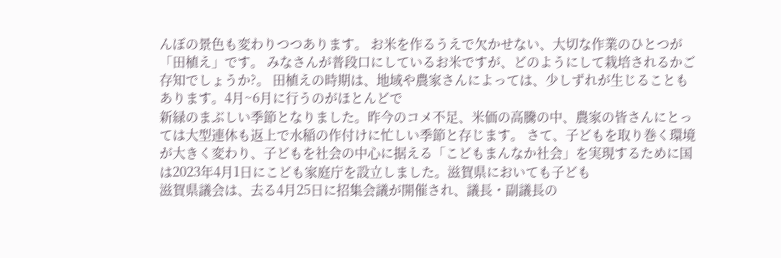んぼの景色も変わりつつあります。 お米を作るうえで欠かせない、大切な作業のひとつが「田植え」です。 みなさんが普段口にしているお米ですが、どのようにして栽培されるかご存知でしょうか?。 田植えの時期は、地域や農家さんによっては、少しずれが生じることもあります。4月~6月に行うのがほとんどで
新緑のまぶしい季節となりました。昨今のコメ不足、米価の高騰の中、農家の皆さんにとっては大型連休も返上で水稲の作付けに忙しい季節と存じます。 さて、子どもを取り巻く環境が大きく変わり、子どもを社会の中心に据える「こどもまんなか社会」を実現するために国は2023年4月1日にこども家庭庁を設立しました。滋賀県においても子ども
滋賀県議会は、去る4月25日に招集会議が開催され、議長・副議長の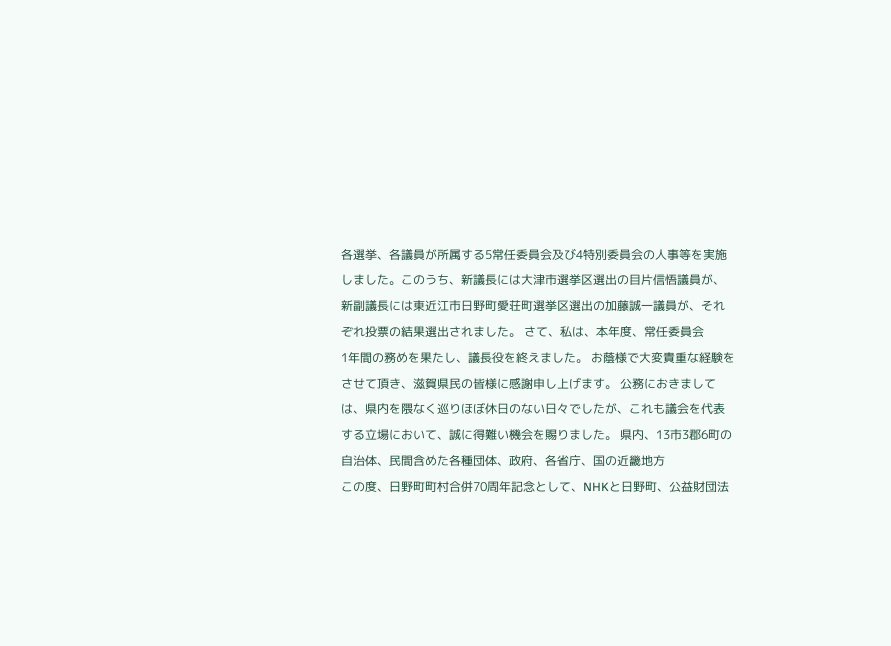各選挙、各議員が所属する5常任委員会及び4特別委員会の人事等を実施しました。このうち、新議長には大津市選挙区選出の目片信悟議員が、新副議長には東近江市日野町愛荘町選挙区選出の加藤誠一議員が、それぞれ投票の結果選出されました。 さて、私は、本年度、常任委員会
1年間の務めを果たし、議長役を終えました。 お蔭様で大変貴重な経験をさせて頂き、滋賀県民の皆様に感謝申し上げます。 公務におきましては、県内を隈なく巡りほぼ休日のない日々でしたが、これも議会を代表する立場において、誠に得難い機会を賜りました。 県内、13市3郡6町の自治体、民間含めた各種団体、政府、各省庁、国の近畿地方
この度、日野町町村合併70周年記念として、NHKと日野町、公益財団法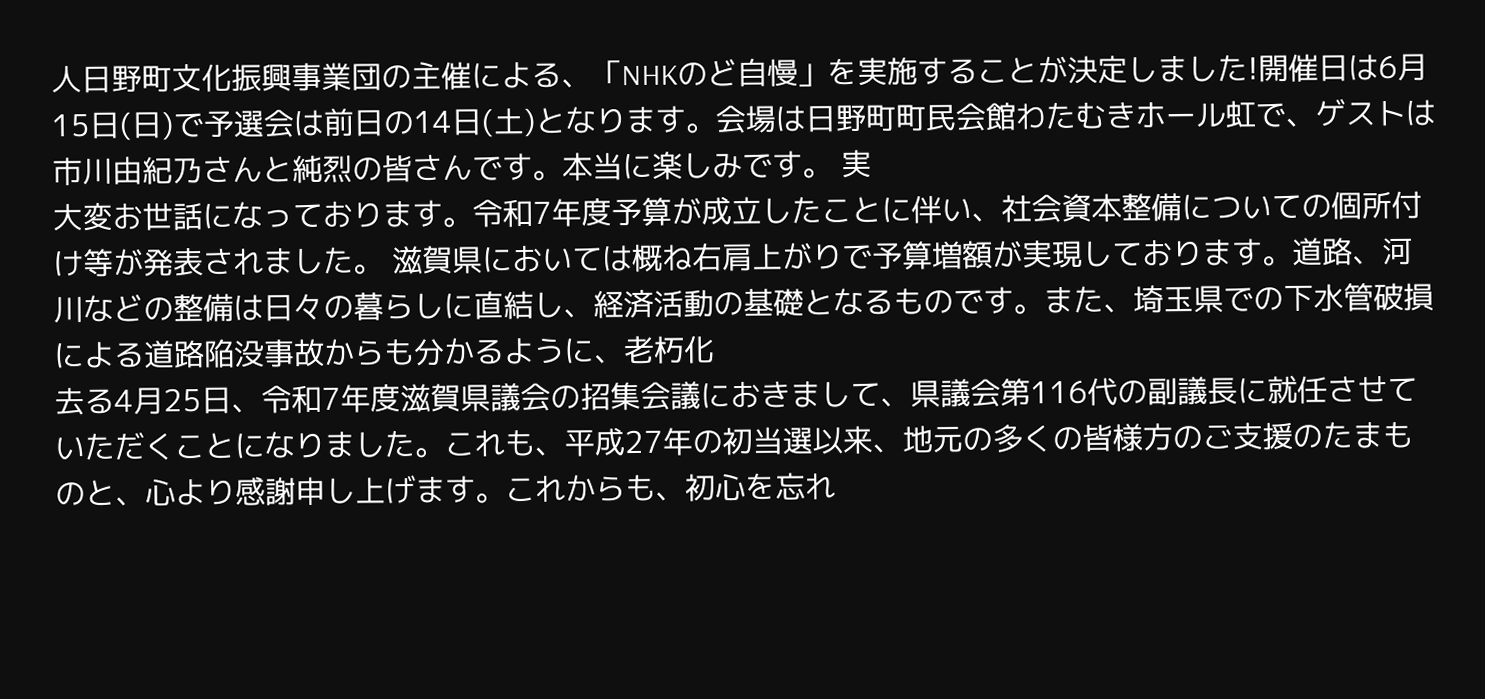人日野町文化振興事業団の主催による、「NHKのど自慢」を実施することが決定しました!開催日は6月15日(日)で予選会は前日の14日(土)となります。会場は日野町町民会館わたむきホール虹で、ゲストは市川由紀乃さんと純烈の皆さんです。本当に楽しみです。 実
大変お世話になっております。令和7年度予算が成立したことに伴い、社会資本整備についての個所付け等が発表されました。 滋賀県においては概ね右肩上がりで予算増額が実現しております。道路、河川などの整備は日々の暮らしに直結し、経済活動の基礎となるものです。また、埼玉県での下水管破損による道路陥没事故からも分かるように、老朽化
去る4月25日、令和7年度滋賀県議会の招集会議におきまして、県議会第116代の副議長に就任させていただくことになりました。これも、平成27年の初当選以来、地元の多くの皆様方のご支援のたまものと、心より感謝申し上げます。これからも、初心を忘れ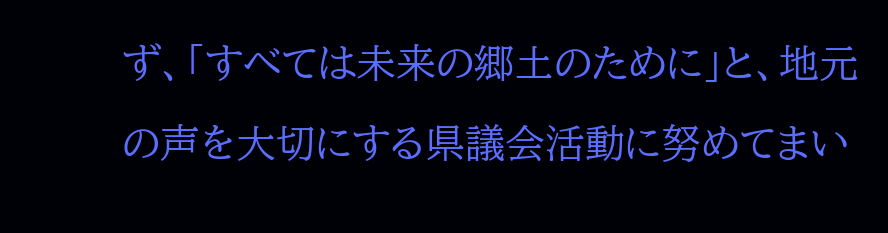ず、「すべては未来の郷土のために」と、地元の声を大切にする県議会活動に努めてまい